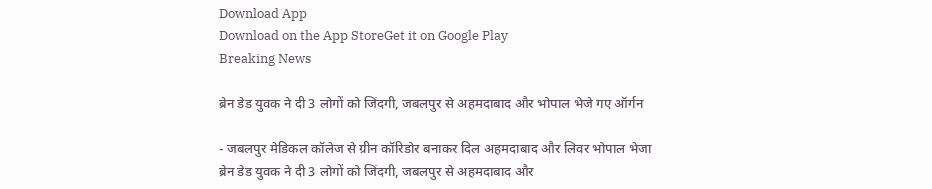Download App
Download on the App StoreGet it on Google Play
Breaking News

ब्रेन डेड युवक ने दी 3 लोगों को जिंदगी, जबलपुर से अहमदाबाद और भोपाल भेजे गए ऑर्गन

- जबलपुर मेडिकल कॉलेज से ग्रीन कॉरिडोर बनाकर दिल अहमदाबाद और लिवर भोपाल भेजा
ब्रेन डेड युवक ने दी 3 लोगों को जिंदगी, जबलपुर से अहमदाबाद और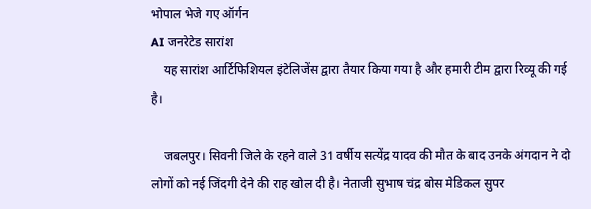भोपाल भेजे गए ऑर्गन
AI जनरेटेड सारांश
    यह सारांश आर्टिफिशियल इंटेलिजेंस द्वारा तैयार किया गया है और हमारी टीम द्वारा रिव्यू की गई है।

    जबलपुर। सिवनी जिले के रहने वाले 31 वर्षीय सत्येंद्र यादव की मौत के बाद उनके अंगदान ने दो लोगों को नई जिंदगी देने की राह खोल दी है। नेताजी सुभाष चंद्र बोस मेडिकल सुपर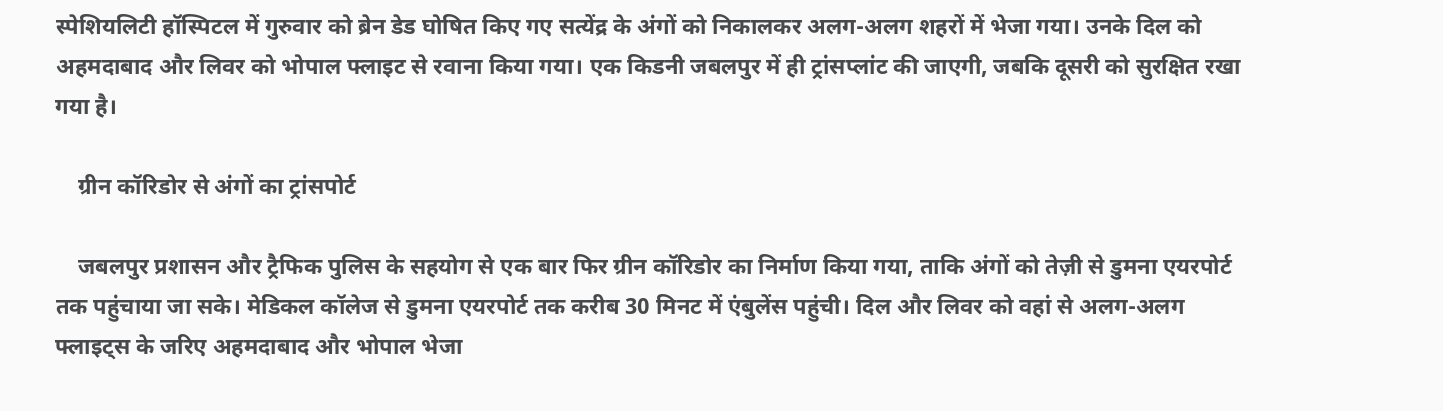स्पेशियलिटी हॉस्पिटल में गुरुवार को ब्रेन डेड घोषित किए गए सत्येंद्र के अंगों को निकालकर अलग-अलग शहरों में भेजा गया। उनके दिल को अहमदाबाद और लिवर को भोपाल फ्लाइट से रवाना किया गया। एक किडनी जबलपुर में ही ट्रांसप्लांट की जाएगी, जबकि दूसरी को सुरक्षित रखा गया है।

    ग्रीन कॉरिडोर से अंगों का ट्रांसपोर्ट

    जबलपुर प्रशासन और ट्रैफिक पुलिस के सहयोग से एक बार फिर ग्रीन कॉरिडोर का निर्माण किया गया, ताकि अंगों को तेज़ी से डुमना एयरपोर्ट तक पहुंचाया जा सके। मेडिकल कॉलेज से डुमना एयरपोर्ट तक करीब 30 मिनट में एंबुलेंस पहुंची। दिल और लिवर को वहां से अलग-अलग फ्लाइट्स के जरिए अहमदाबाद और भोपाल भेजा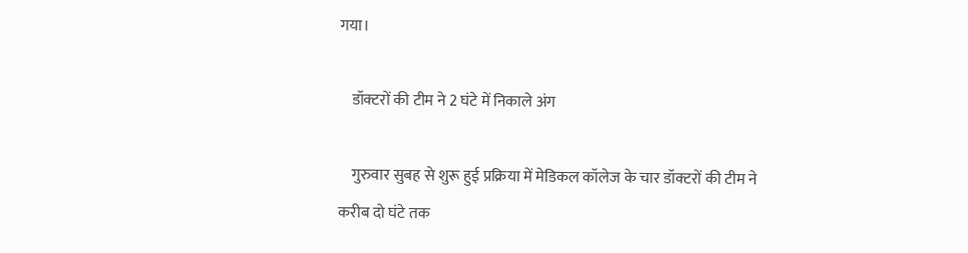गया।

    डॉक्टरों की टीम ने 2 घंटे में निकाले अंग

    गुरुवार सुबह से शुरू हुई प्रक्रिया में मेडिकल कॉलेज के चार डॉक्टरों की टीम ने करीब दो घंटे तक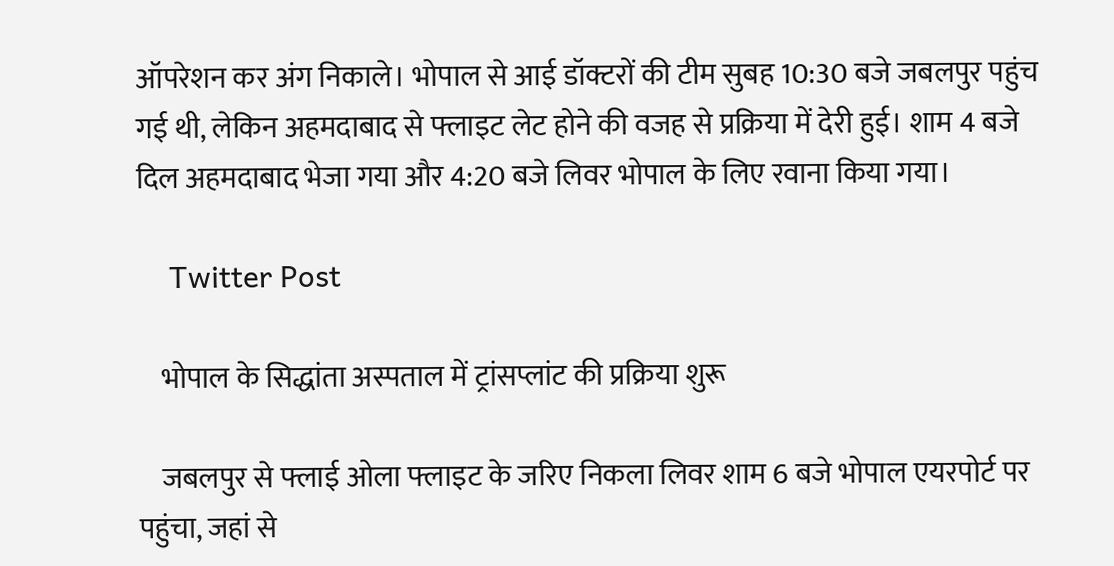ऑपरेशन कर अंग निकाले। भोपाल से आई डॉक्टरों की टीम सुबह 10:30 बजे जबलपुर पहुंच गई थी, लेकिन अहमदाबाद से फ्लाइट लेट होने की वजह से प्रक्रिया में देरी हुई। शाम 4 बजे दिल अहमदाबाद भेजा गया और 4:20 बजे लिवर भोपाल के लिए रवाना किया गया।

    Twitter Post

    भोपाल के सिद्धांता अस्पताल में ट्रांसप्लांट की प्रक्रिया शुरू

    जबलपुर से फ्लाई ओला फ्लाइट के जरिए निकला लिवर शाम 6 बजे भोपाल एयरपोर्ट पर पहुंचा, जहां से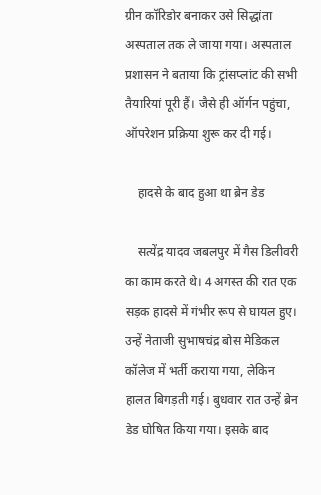ग्रीन कॉरिडोर बनाकर उसे सिद्धांता अस्पताल तक ले जाया गया। अस्पताल प्रशासन ने बताया कि ट्रांसप्लांट की सभी तैयारियां पूरी हैं। जैसे ही ऑर्गन पहुंचा, ऑपरेशन प्रक्रिया शुरू कर दी गई।

    हादसे के बाद हुआ था ब्रेन डेड

    सत्येंद्र यादव जबलपुर में गैस डिलीवरी का काम करते थे। 4 अगस्त की रात एक सड़क हादसे में गंभीर रूप से घायल हुए। उन्हें नेताजी सुभाषचंद्र बोस मेडिकल कॉलेज में भर्ती कराया गया, लेकिन हालत बिगड़ती गई। बुधवार रात उन्हें ब्रेन डेड घोषित किया गया। इसके बाद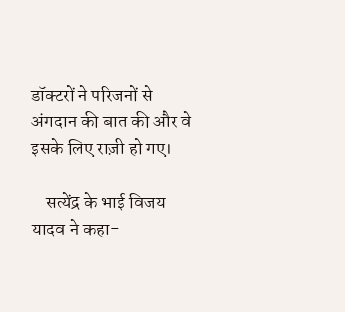डॉक्टरों ने परिजनों से अंगदान की बात की और वे इसके लिए राज़ी हो गए।

    सत्येंद्र के भाई विजय यादव ने कहा-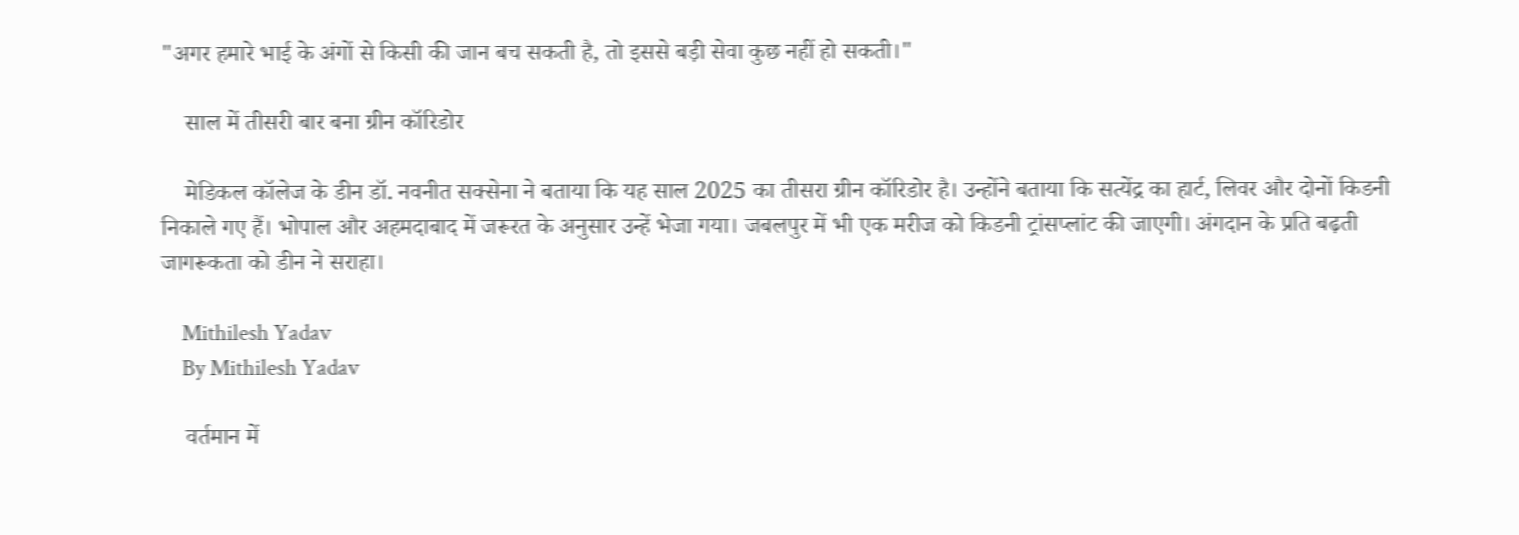"अगर हमारे भाई के अंगों से किसी की जान बच सकती है, तो इससे बड़ी सेवा कुछ नहीं हो सकती।"

    साल में तीसरी बार बना ग्रीन कॉरिडोर

    मेडिकल कॉलेज के डीन डॉ. नवनीत सक्सेना ने बताया कि यह साल 2025 का तीसरा ग्रीन कॉरिडोर है। उन्होंने बताया कि सत्येंद्र का हार्ट, लिवर और दोनों किडनी निकाले गए हैं। भोपाल और अहमदाबाद में जरूरत के अनुसार उन्हें भेजा गया। जबलपुर में भी एक मरीज को किडनी ट्रांसप्लांट की जाएगी। अंगदान के प्रति बढ़ती जागरूकता को डीन ने सराहा।

    Mithilesh Yadav
    By Mithilesh Yadav

    वर्तमान में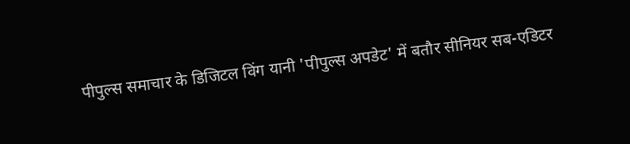पीपुल्स समाचार के डिजिटल विंग यानी 'पीपुल्स अपडेट' में बतौर सीनियर सब-एडिटर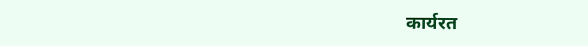कार्यरत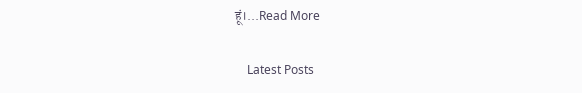हूं।...Read More

    Latest Posts